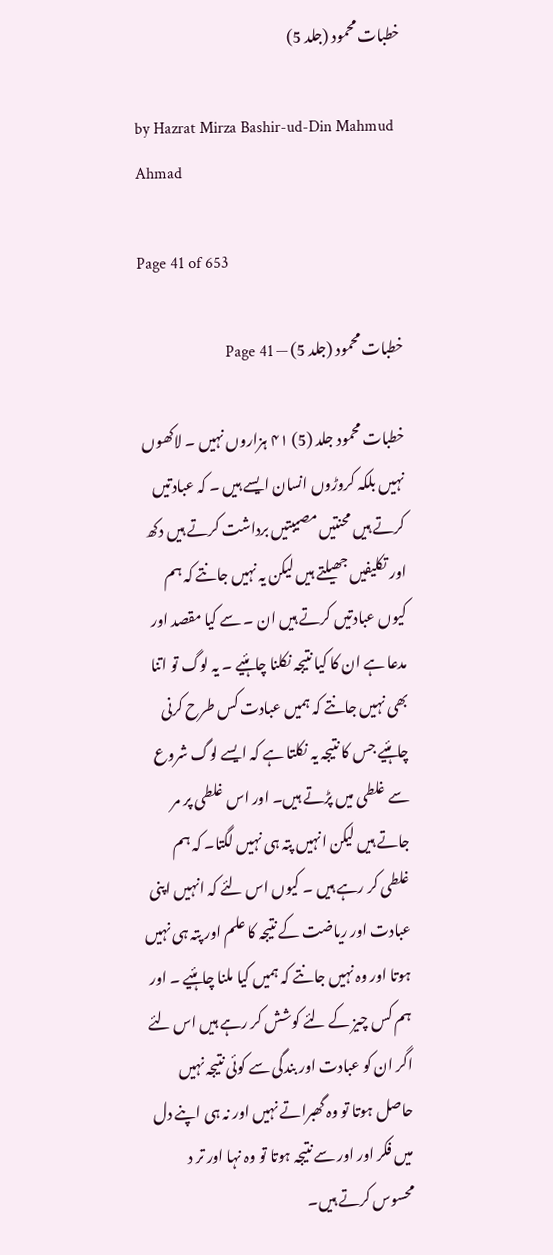خطبات محمود (جلد 5)

by Hazrat Mirza Bashir-ud-Din Mahmud Ahmad

Page 41 of 653

خطبات محمود (جلد 5) — Page 41

خطبات محمود جلد (5) ۴۱ ہزاروں نہیں ۔ لاکھوں نہیں بلکہ کروڑوں انسان ایسے ہیں ۔ کہ عبادتیں کرتے ہیں محنتیں مصیبتیں برداشت کرتے ہیں دکھ اور تکلیفیں جھیلتے ہیں لیکن یہ نہیں جانتے کہ ہم کیوں عبادتیں کرتے ہیں ان ۔ سے کیا مقصد اور مدعا ہے ان کا کیا نتیجہ نکلنا چاہئیے ۔ یہ لوگ تو اتنا بھی نہیں جانتے کہ ہمیں عبادت کس طرح کرنی چاہئیے جس کا نتیجہ یہ نکلتا ہے کہ ایسے لوگ شروع سے غلطی میں پڑتے ہیں۔ اور اس غلطی پر مر جاتے ہیں لیکن انہیں پتہ ہی نہیں لگتا۔ کہ ہم غلطی کر رہے ہیں ۔ کیوں اس لئے کہ انہیں اپنی عبادت اور ریاضت کے نتیجہ کا علم اور پتہ ہی نہیں ہوتا اور وہ نہیں جانتے کہ ہمیں کیا ملنا چاہئیے ۔ اور ہم کس چیز کے لئے کوشش کر رہے ہیں اس لئے اگر ان کو عبادت اور بندگی سے کوئی نتیجہ نہیں حاصل ہوتا تو وہ گھبراتے نہیں اور نہ ہی اپنے دل میں فکر اور اور سے نتیجہ ہوتا تو وہ نہا اور تر د محسوس کرتے ہیں۔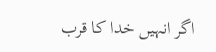اگر انہیں خدا کا قرب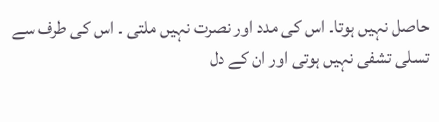حاصل نہیں ہوتا۔ اس کی مدد اور نصرت نہیں ملتی ۔ اس کی طرف سے تسلی تشفی نہیں ہوتی اور ان کے دل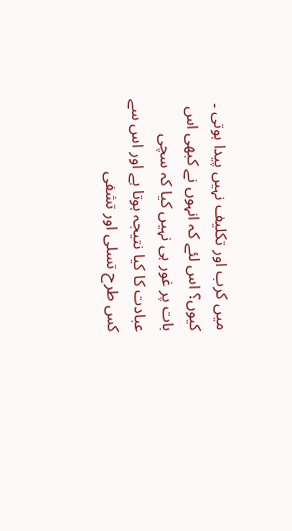میں کرب اور تکلیف نہیں پیدا ہوتی ۔ کیوں؟ اس لئے کہ انہوں نے کبھی اس بات پر غور ہی نہیں کیا کہ سچی عبادت کا کیا نتیجہ ہوتا ہے اور اس سے کس طرح تسلی اور تشفی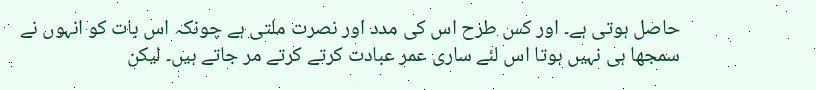حاصل ہوتی ہے۔ اور کس طرح اس کی مدد اور نصرت ملتی ہے چونکہ اس بات کو انہوں نے سمجھا ہی نہیں ہوتا اس لئے ساری عمر عبادت کرتے کرتے مر جاتے ہیں۔ لیکن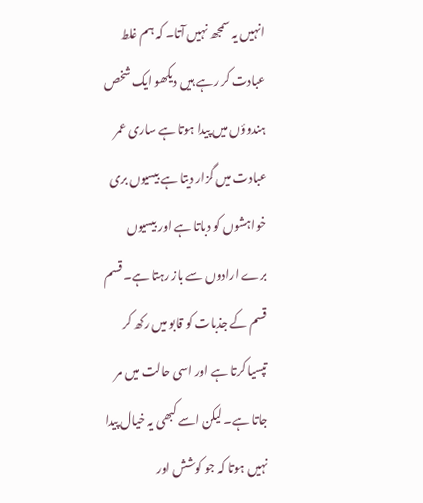انہیں یہ سمجھ نہیں آتا۔ کہ ہم غلط عبادت کر رہے ہیں دیکھو ایک شخص ہندوؤں میں پیدا ہوتا ہے ساری عمر عبادت میں گزار دیتا ہے بیسیوں بری خواہشوں کو دباتا ہے اور بیسیوں برے ارادوں سے باز رہتا ہے۔ قسم قسم کے جذبات کو قابو میں رکھ کر تپسیا کرتا ہے اور اسی حالت میں مر جاتا ہے۔ لیکن اسے کبھی یہ خیال پیدا نہیں ہوتا کہ جو کوشش اور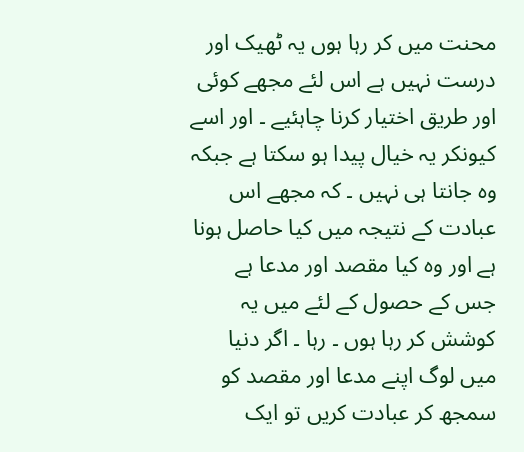محنت میں کر رہا ہوں یہ ٹھیک اور درست نہیں ہے اس لئے مجھے کوئی اور طریق اختیار کرنا چاہئیے ۔ اور اسے کیونکر یہ خیال پیدا ہو سکتا ہے جبکہ وہ جانتا ہی نہیں ۔ کہ مجھے اس عبادت کے نتیجہ میں کیا حاصل ہونا ہے اور وہ کیا مقصد اور مدعا ہے جس کے حصول کے لئے میں یہ کوشش کر رہا ہوں ۔ رہا ۔ اگر دنیا میں لوگ اپنے مدعا اور مقصد کو سمجھ کر عبادت کریں تو ایک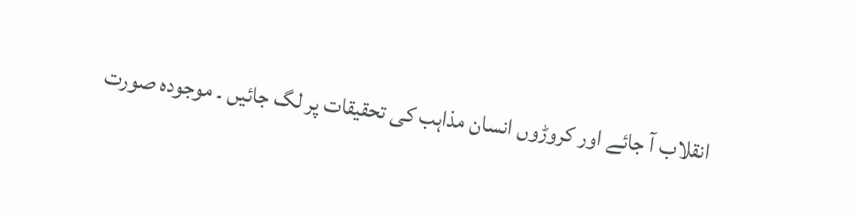انقلاب آ جائے اور کروڑوں انسان مذاہب کی تحقیقات پر لگ جائیں ۔ موجودہ صورت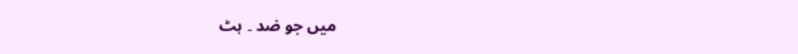میں جو ضد ۔ ہٹ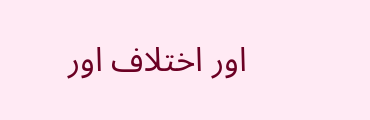اور اختلاف اور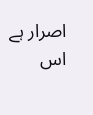اصرار ہے اس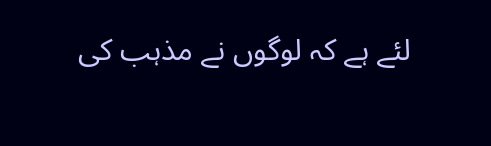لئے ہے کہ لوگوں نے مذہب کی